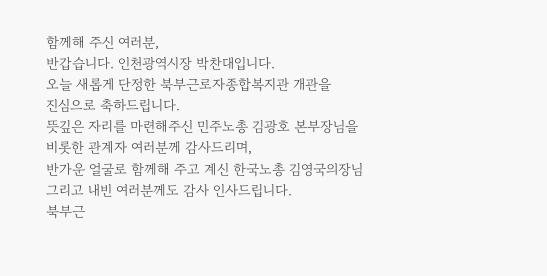함께해 주신 여러분,
반갑습니다. 인천광역시장 박찬대입니다.
오늘 새롭게 단정한 북부근로자종합복지관 개관을
진심으로 축하드립니다.
뜻깊은 자리를 마련해주신 민주노총 김광호 본부장님을
비롯한 관계자 여러분께 감사드리며,
반가운 얼굴로 함께해 주고 계신 한국노총 김영국의장님
그리고 내빈 여러분께도 감사 인사드립니다.
북부근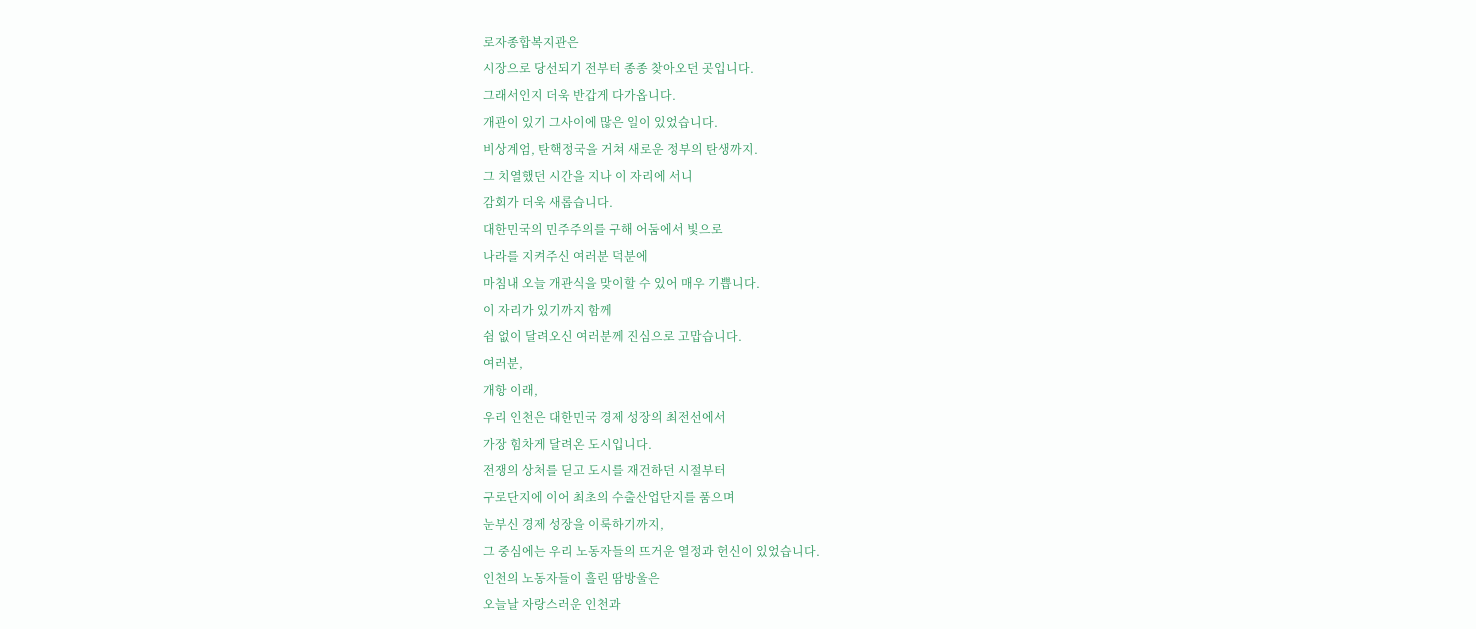로자종합복지관은
시장으로 당선되기 전부터 종종 찾아오던 곳입니다.
그래서인지 더욱 반갑게 다가옵니다.
개관이 있기 그사이에 많은 일이 있었습니다.
비상계엄, 탄핵정국을 거쳐 새로운 정부의 탄생까지.
그 치열했던 시간을 지나 이 자리에 서니
감회가 더욱 새롭습니다.
대한민국의 민주주의를 구해 어둠에서 빛으로
나라를 지켜주신 여러분 덕분에
마침내 오늘 개관식을 맞이할 수 있어 매우 기쁩니다.
이 자리가 있기까지 함께
쉼 없이 달려오신 여러분께 진심으로 고맙습니다.
여러분,
개항 이래,
우리 인천은 대한민국 경제 성장의 최전선에서
가장 힘차게 달려온 도시입니다.
전쟁의 상처를 딛고 도시를 재건하던 시절부터
구로단지에 이어 최초의 수출산업단지를 품으며
눈부신 경제 성장을 이룩하기까지,
그 중심에는 우리 노동자들의 뜨거운 열정과 헌신이 있었습니다.
인천의 노동자들이 흘린 땀방울은
오늘날 자랑스러운 인천과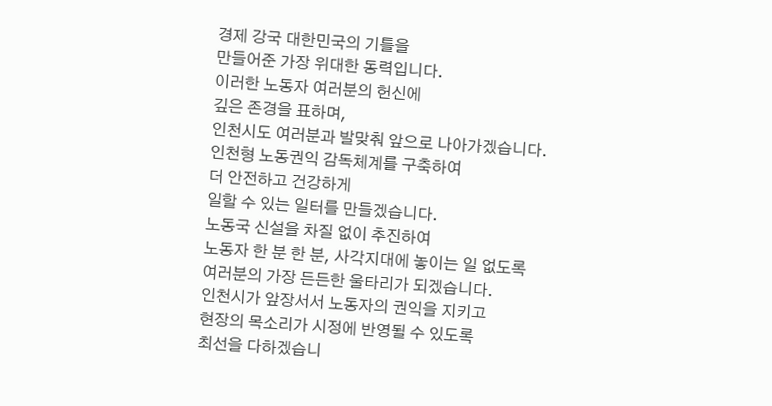경제 강국 대한민국의 기틀을
만들어준 가장 위대한 동력입니다.
이러한 노동자 여러분의 헌신에
깊은 존경을 표하며,
인천시도 여러분과 발맞춰 앞으로 나아가겠습니다.
인천형 노동권익 감독체계를 구축하여
더 안전하고 건강하게
일할 수 있는 일터를 만들겠습니다.
노동국 신설을 차질 없이 추진하여
노동자 한 분 한 분, 사각지대에 놓이는 일 없도록
여러분의 가장 든든한 울타리가 되겠습니다.
인천시가 앞장서서 노동자의 권익을 지키고
현장의 목소리가 시정에 반영될 수 있도록
최선을 다하겠습니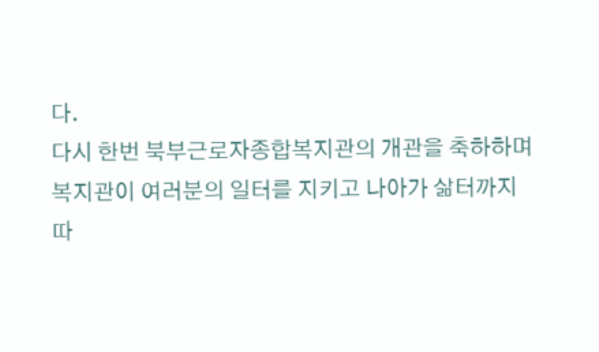다.
다시 한번 북부근로자종합복지관의 개관을 축하하며
복지관이 여러분의 일터를 지키고 나아가 삶터까지
따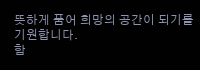뜻하게 품어 희망의 공간이 되기를 기원합니다.
함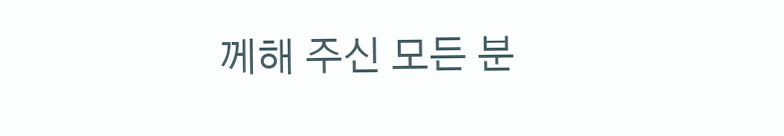께해 주신 모든 분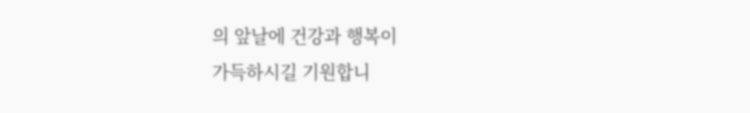의 앞날에 건강과 행복이
가득하시길 기원합니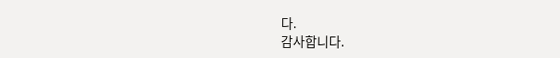다.
감사합니다.